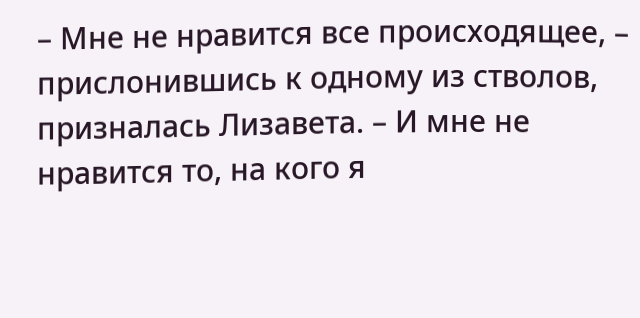– Мне не нравится все происходящее, – прислонившись к одному из стволов, призналась Лизавета. – И мне не нравится то, на кого я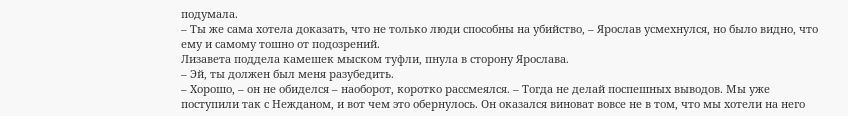подумала.
– Ты же сама хотела доказать, что не только люди способны на убийство, – Ярослав усмехнулся, но было видно, что ему и самому тошно от подозрений.
Лизавета поддела камешек мыском туфли, пнула в сторону Ярослава.
– Эй, ты должен был меня разубедить.
– Хорошо, – он не обиделся – наоборот, коротко рассмеялся. – Тогда не делай поспешных выводов. Мы уже поступили так с Нежданом, и вот чем это обернулось. Он оказался виноват вовсе не в том, что мы хотели на него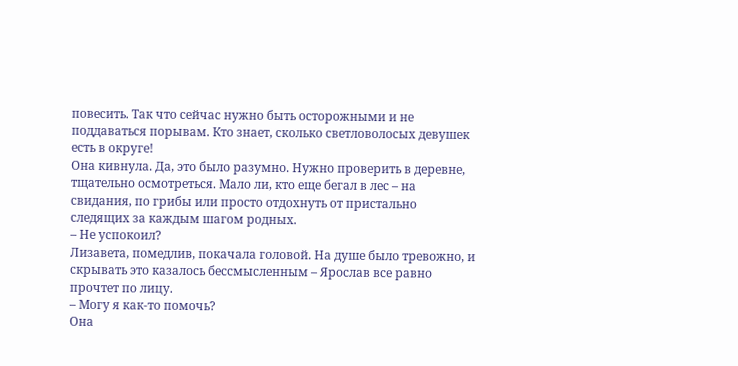повесить. Так что сейчас нужно быть осторожными и не поддаваться порывам. Кто знает, сколько светловолосых девушек есть в округе!
Она кивнула. Да, это было разумно. Нужно проверить в деревне, тщательно осмотреться. Мало ли, кто еще бегал в лес – на свидания, по грибы или просто отдохнуть от пристально следящих за каждым шагом родных.
– Не успокоил?
Лизавета, помедлив, покачала головой. На душе было тревожно, и скрывать это казалось бессмысленным – Ярослав все равно прочтет по лицу.
– Могу я как-то помочь?
Она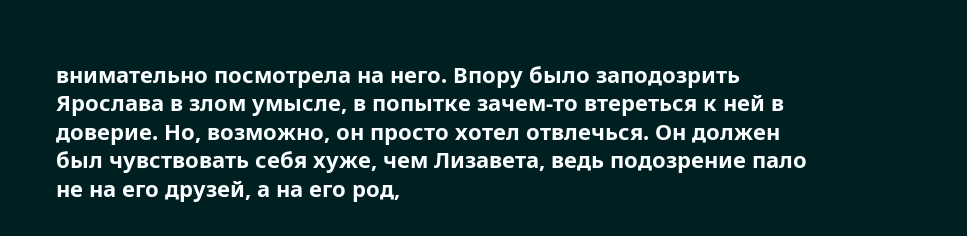внимательно посмотрела на него. Впору было заподозрить Ярослава в злом умысле, в попытке зачем-то втереться к ней в доверие. Но, возможно, он просто хотел отвлечься. Он должен был чувствовать себя хуже, чем Лизавета, ведь подозрение пало не на его друзей, а на его род,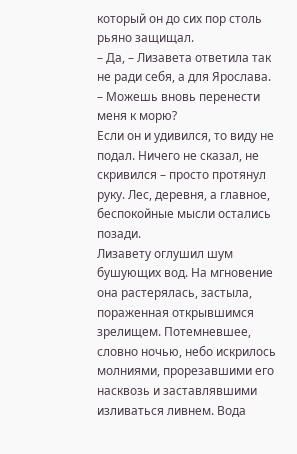который он до сих пор столь рьяно защищал.
– Да, – Лизавета ответила так не ради себя, а для Ярослава. – Можешь вновь перенести меня к морю?
Если он и удивился, то виду не подал. Ничего не сказал, не скривился – просто протянул руку. Лес, деревня, а главное, беспокойные мысли остались позади.
Лизавету оглушил шум бушующих вод. На мгновение она растерялась, застыла, пораженная открывшимся зрелищем. Потемневшее, словно ночью, небо искрилось молниями, прорезавшими его насквозь и заставлявшими изливаться ливнем. Вода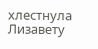хлестнула Лизавету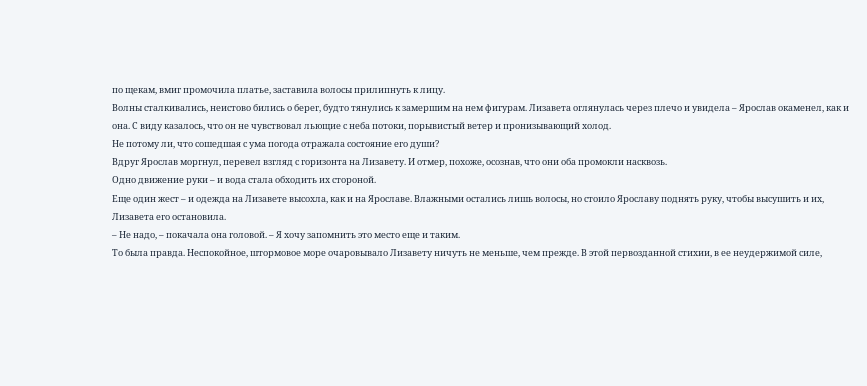по щекам, вмиг промочила платье, заставила волосы прилипнуть к лицу.
Волны сталкивались, неистово бились о берег, будто тянулись к замершим на нем фигурам. Лизавета оглянулась через плечо и увидела – Ярослав окаменел, как и она. С виду казалось, что он не чувствовал льющие с неба потоки, порывистый ветер и пронизывающий холод.
Не потому ли, что сошедшая с ума погода отражала состояние его души?
Вдруг Ярослав моргнул, перевел взгляд с горизонта на Лизавету. И отмер, похоже, осознав, что они оба промокли насквозь.
Одно движение руки – и вода стала обходить их стороной.
Еще один жест – и одежда на Лизавете высохла, как и на Ярославе. Влажными остались лишь волосы, но стоило Ярославу поднять руку, чтобы высушить и их, Лизавета его остановила.
– Не надо, – покачала она головой. – Я хочу запомнить это место еще и таким.
То была правда. Неспокойное, штормовое море очаровывало Лизавету ничуть не меньше, чем прежде. В этой первозданной стихии, в ее неудержимой силе,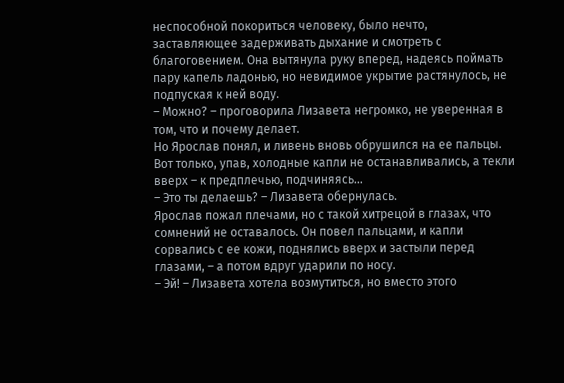неспособной покориться человеку, было нечто, заставляющее задерживать дыхание и смотреть с благоговением. Она вытянула руку вперед, надеясь поймать пару капель ладонью, но невидимое укрытие растянулось, не подпуская к ней воду.
– Можно? – проговорила Лизавета негромко, не уверенная в том, что и почему делает.
Но Ярослав понял, и ливень вновь обрушился на ее пальцы. Вот только, упав, холодные капли не останавливались, а текли вверх – к предплечью, подчиняясь…
– Это ты делаешь? – Лизавета обернулась.
Ярослав пожал плечами, но с такой хитрецой в глазах, что сомнений не оставалось. Он повел пальцами, и капли сорвались с ее кожи, поднялись вверх и застыли перед глазами, – а потом вдруг ударили по носу.
– Эй! – Лизавета хотела возмутиться, но вместо этого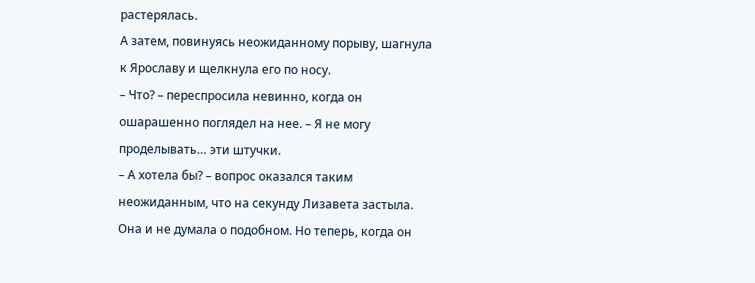растерялась.
А затем, повинуясь неожиданному порыву, шагнула к Ярославу и щелкнула его по носу.
– Что? – переспросила невинно, когда он ошарашенно поглядел на нее. – Я не могу проделывать… эти штучки.
– А хотела бы? – вопрос оказался таким неожиданным, что на секунду Лизавета застыла.
Она и не думала о подобном. Но теперь, когда он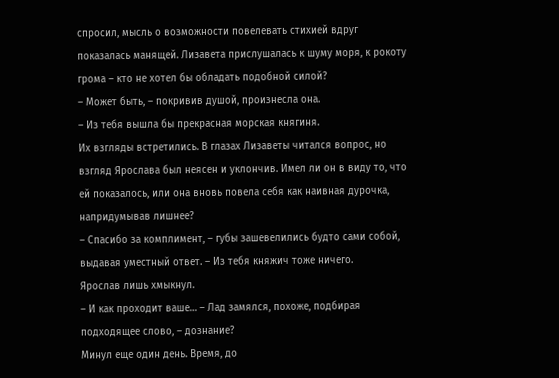спросил, мысль о возможности повелевать стихией вдруг показалась манящей. Лизавета прислушалась к шуму моря, к рокоту грома – кто не хотел бы обладать подобной силой?
– Может быть, – покривив душой, произнесла она.
– Из тебя вышла бы прекрасная морская княгиня.
Их взгляды встретились. В глазах Лизаветы читался вопрос, но взгляд Ярослава был неясен и уклончив. Имел ли он в виду то, что ей показалось, или она вновь повела себя как наивная дурочка, напридумывав лишнее?
– Спасибо за комплимент, – губы зашевелились будто сами собой, выдавая уместный ответ. – Из тебя княжич тоже ничего.
Ярослав лишь хмыкнул.
– И как проходит ваше… – Лад замялся, похоже, подбирая подходящее слово, – дознание?
Минул еще один день. Время, до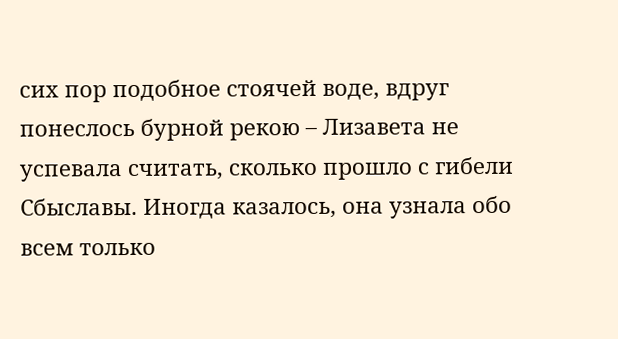сих пор подобное стоячей воде, вдруг понеслось бурной рекою – Лизавета не успевала считать, сколько прошло с гибели Сбыславы. Иногда казалось, она узнала обо всем только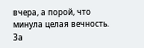вчера, а порой, что минула целая вечность. За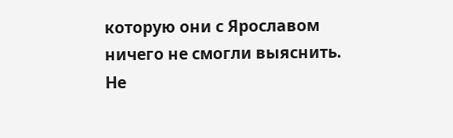которую они с Ярославом ничего не смогли выяснить.
Не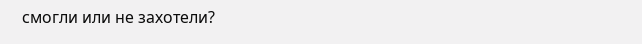смогли или не захотели?